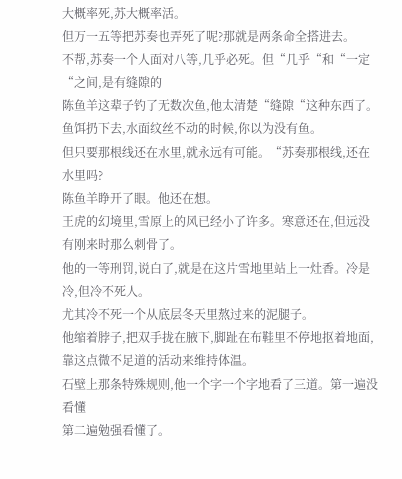大概率死,苏大概率活。
但万一五等把苏奏也弄死了呢?那就是两条命全搭进去。
不帮,苏奏一个人面对八等,几乎必死。但“几乎“和“一定“之间,是有缝隙的
陈鱼羊这辈子钓了无数次鱼,他太清楚“缝隙“这种东西了。鱼饵扔下去,水面纹丝不动的时候,你以为没有鱼。
但只要那根线还在水里,就永远有可能。“苏奏那根线,还在水里吗?
陈鱼羊睁开了眼。他还在想。
王虎的幻境里,雪原上的风已经小了许多。寒意还在,但远没有刚来时那么刺骨了。
他的一等刑罚,说白了,就是在这片雪地里站上一灶香。冷是冷,但冷不死人。
尤其冷不死一个从底层冬天里熬过来的泥腿子。
他缩着脖子,把双手拢在腋下,脚趾在布鞋里不停地抠着地面,靠这点微不足道的活动来维持体温。
石壁上那条特殊规则,他一个字一个字地看了三道。第一遍没看懂
第二遍勉强看懂了。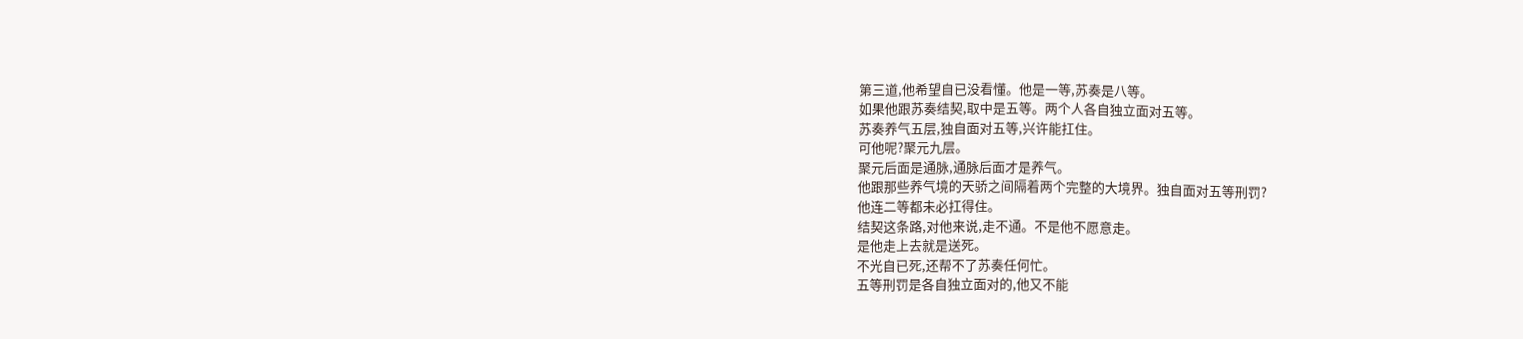第三道,他希望自已没看懂。他是一等,苏奏是八等。
如果他跟苏奏结契,取中是五等。两个人各自独立面对五等。
苏奏养气五层,独自面对五等,兴许能扛住。
可他呢?聚元九层。
聚元后面是通脉,通脉后面才是养气。
他跟那些养气境的天骄之间隔着两个完整的大境界。独自面对五等刑罚?
他连二等都未必扛得住。
结契这条路,对他来说,走不通。不是他不愿意走。
是他走上去就是送死。
不光自已死,还帮不了苏奏任何忙。
五等刑罚是各自独立面对的,他又不能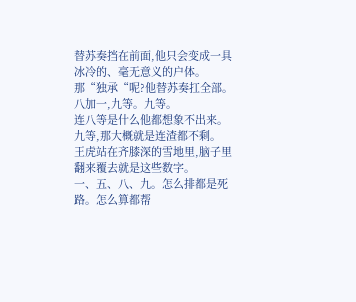替苏奏挡在前面,他只会变成一具冰冷的、毫无意义的户体。
那“独承“呢?他替苏奏扛全部。八加一,九等。九等。
连八等是什么他都想象不出来。九等,那大概就是连渣都不剩。
王虎站在齐膝深的雪地里,脑子里翻来覆去就是这些数字。
一、五、八、九。怎么排都是死路。怎么算都帮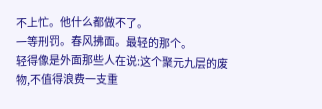不上忙。他什么都做不了。
一等刑罚。春风拂面。最轻的那个。
轻得像是外面那些人在说:这个聚元九层的废物,不值得浪费一支重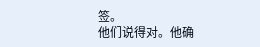签。
他们说得对。他确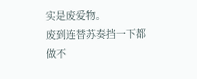实是废爱物。
废到连替苏奏挡一下都做不